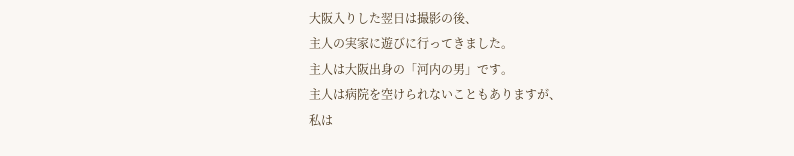大阪入りした翌日は撮影の後、
主人の実家に遊びに行ってきました。
主人は大阪出身の「河内の男」です。
主人は病院を空けられないこともありますが、
私は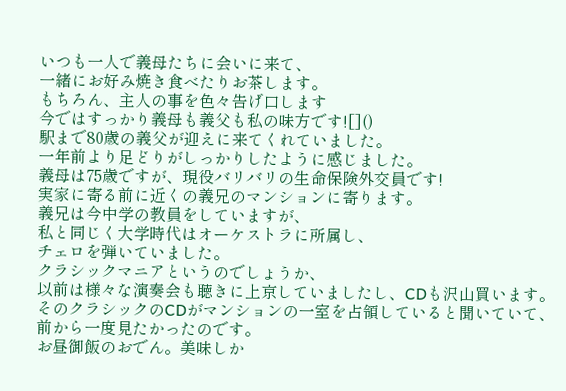いつも一人で義母たちに会いに来て、
一緒にお好み焼き食べたりお茶します。
もちろん、主人の事を色々告げ口します
今ではすっかり義母も義父も私の味方です![]()
駅まで80歳の義父が迎えに来てくれていました。
一年前より足どりがしっかりしたように感じました。
義母は75歳ですが、現役バリバリの生命保険外交員です!
実家に寄る前に近くの義兄のマンションに寄ります。
義兄は今中学の教員をしていますが、
私と同じく大学時代はオーケストラに所属し、
チェロを弾いていました。
クラシックマニアというのでしょうか、
以前は様々な演奏会も聴きに上京していましたし、CDも沢山買います。
そのクラシックのCDがマンションの一室を占領していると聞いていて、
前から一度見たかったのです。
お昼御飯のおでん。美味しか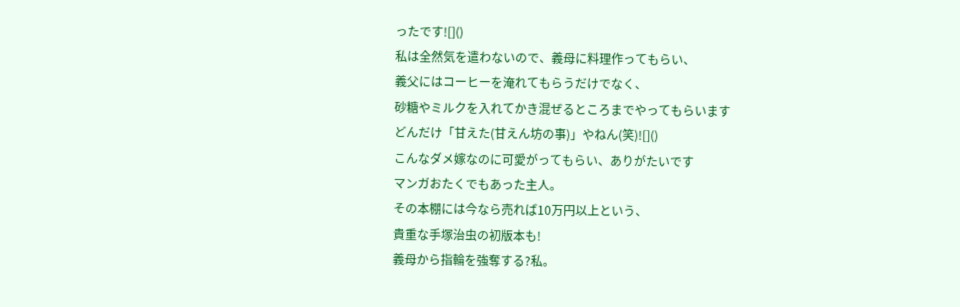ったです![]()
私は全然気を遣わないので、義母に料理作ってもらい、
義父にはコーヒーを淹れてもらうだけでなく、
砂糖やミルクを入れてかき混ぜるところまでやってもらいます
どんだけ「甘えた(甘えん坊の事)」やねん(笑)![]()
こんなダメ嫁なのに可愛がってもらい、ありがたいです
マンガおたくでもあった主人。
その本棚には今なら売れば10万円以上という、
貴重な手塚治虫の初版本も!
義母から指輪を強奪する?私。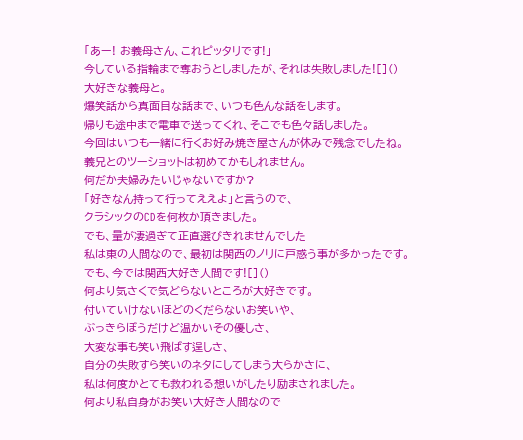「あー! お義母さん、これピッタリです!」
今している指輪まで奪おうとしましたが、それは失敗しました![]()
大好きな義母と。
爆笑話から真面目な話まで、いつも色んな話をします。
帰りも途中まで電車で送ってくれ、そこでも色々話しました。
今回はいつも一緒に行くお好み焼き屋さんが休みで残念でしたね。
義兄とのツーショットは初めてかもしれません。
何だか夫婦みたいじゃないですか?
「好きなん持って行ってええよ」と言うので、
クラシックのCDを何枚か頂きました。
でも、量が凄過ぎて正直選びきれませんでした
私は東の人間なので、最初は関西のノリに戸惑う事が多かったです。
でも、今では関西大好き人間です![]()
何より気さくで気どらないところが大好きです。
付いていけないほどのくだらないお笑いや、
ぶっきらぼうだけど温かいその優しさ、
大変な事も笑い飛ばす逞しさ、
自分の失敗すら笑いのネタにしてしまう大らかさに、
私は何度かとても救われる想いがしたり励まされました。
何より私自身がお笑い大好き人間なので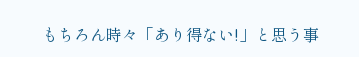もちろん時々「あり得ない!」と思う事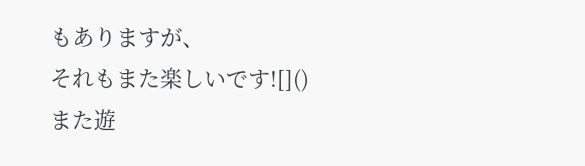もありますが、
それもまた楽しいです![]()
また遊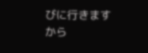びに行きますから